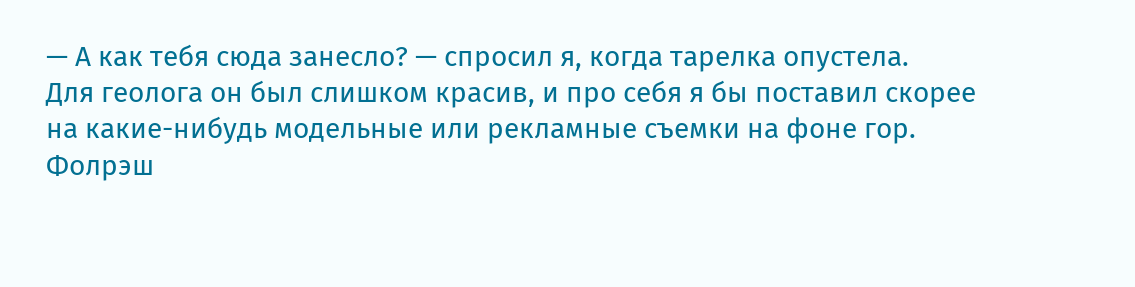— А как тебя сюда занесло? — спросил я, когда тарелка опустела.
Для геолога он был слишком красив, и про себя я бы поставил скорее на какие-нибудь модельные или рекламные съемки на фоне гор.
Фолрэш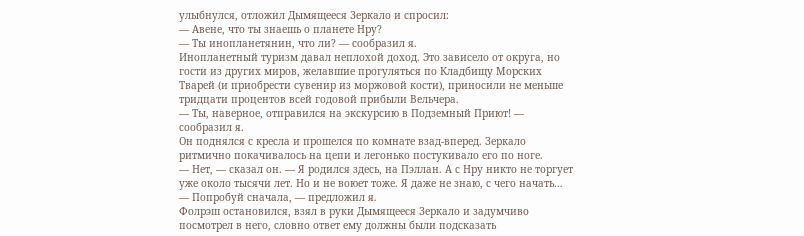улыбнулся, отложил Дымящееся Зеркало и спросил:
— Авене, что ты знаешь о планете Нру?
— Ты инопланетянин, что ли? — сообразил я.
Инопланетный туризм давал неплохой доход. Это зависело от округа, но гости из других миров, желавшие прогуляться по Кладбищу Морских Тварей (и приобрести сувенир из моржовой кости), приносили не меньше тридцати процентов всей годовой прибыли Вельчера.
— Ты, наверное, отправился на экскурсию в Подземный Приют! — сообразил я.
Он поднялся с кресла и прошелся по комнате взад-вперед. Зеркало ритмично покачивалось на цепи и легонько постукивало его по ноге.
— Нет, — сказал он. — Я родился здесь, на Пэллан. А с Нру никто не торгует уже около тысячи лет. Но и не воюет тоже. Я даже не знаю, с чего начать…
— Попробуй сначала, — предложил я.
Фолрэш остановился, взял в руки Дымящееся Зеркало и задумчиво посмотрел в него, словно ответ ему должны были подсказать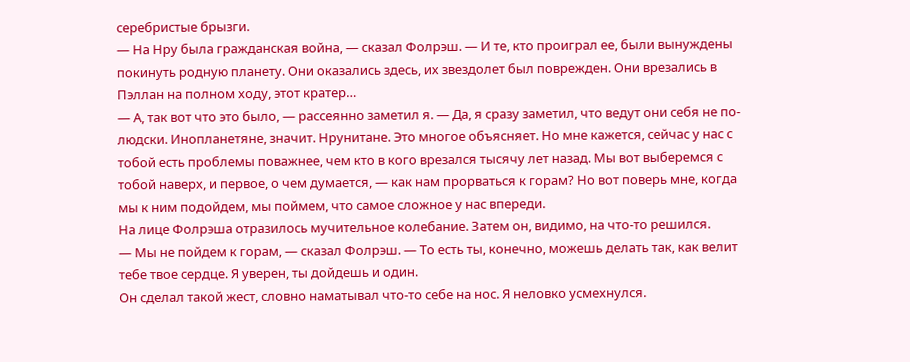серебристые брызги.
— На Нру была гражданская война, — сказал Фолрэш. — И те, кто проиграл ее, были вынуждены покинуть родную планету. Они оказались здесь, их звездолет был поврежден. Они врезались в Пэллан на полном ходу, этот кратер…
— А, так вот что это было, — рассеянно заметил я. — Да, я сразу заметил, что ведут они себя не по-людски. Инопланетяне, значит. Нрунитане. Это многое объясняет. Но мне кажется, сейчас у нас с тобой есть проблемы поважнее, чем кто в кого врезался тысячу лет назад. Мы вот выберемся с тобой наверх, и первое, о чем думается, — как нам прорваться к горам? Но вот поверь мне, когда мы к ним подойдем, мы поймем, что самое сложное у нас впереди.
На лице Фолрэша отразилось мучительное колебание. Затем он, видимо, на что-то решился.
— Мы не пойдем к горам, — сказал Фолрэш. — То есть ты, конечно, можешь делать так, как велит тебе твое сердце. Я уверен, ты дойдешь и один.
Он сделал такой жест, словно наматывал что-то себе на нос. Я неловко усмехнулся.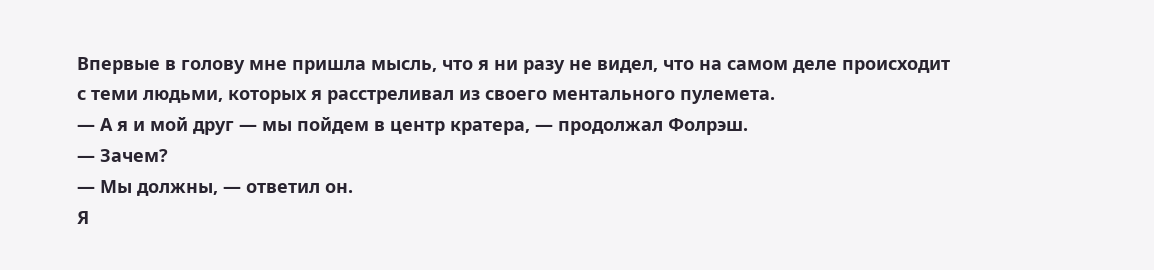Впервые в голову мне пришла мысль, что я ни разу не видел, что на самом деле происходит с теми людьми, которых я расстреливал из своего ментального пулемета.
— А я и мой друг — мы пойдем в центр кратера, — продолжал Фолрэш.
— Зачем?
— Мы должны, — ответил он.
Я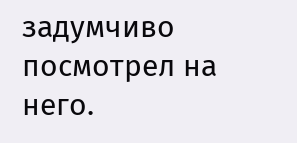задумчиво посмотрел на него.